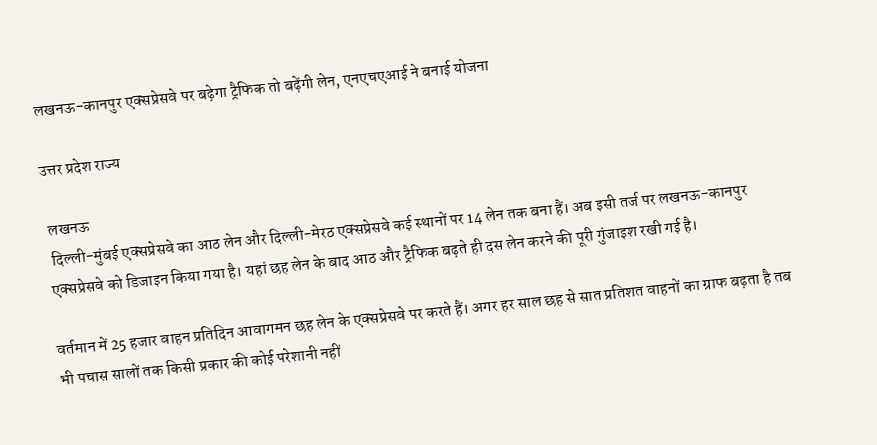लखनऊ-कानपुर एक्सप्रेसवे पर बढ़ेगा ट्रैफिक तो बढ़ेंगी लेन, एनएचएआई ने बनाई योजना

उत्तर प्रदेश राज्य

 लखनऊ
 दिल्ली-मुंबई एक्सप्रेसवे का आठ लेन और दिल्ली-मेरठ एक्सप्रेसवे कई स्थानों पर 14 लेन तक बना हैं। अब इसी तर्ज पर लखनऊ-कानपुर एक्सप्रेसवे को डिजाइन किया गया है। यहां छह लेन के बाद आठ और ट्रैफिक बढ़ते ही दस लेन करने की पूरी गुंजाइश रखी गई है।

वर्तमान में 25 हजार वाहन प्रतिदिन आवागमन छह लेन के एक्सप्रेसवे पर करते हैं। अगर हर साल छह से सात प्रतिशत वाहनों का ग्राफ बढ़ता है तब भी पचास सालों तक किसी प्रकार की कोई परेशानी नहीं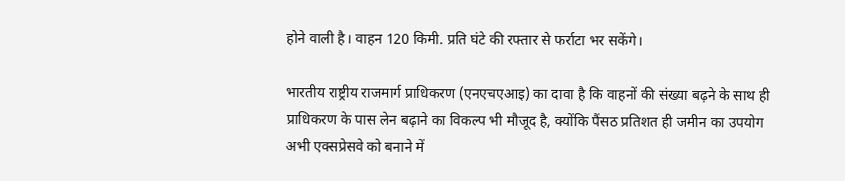होने वाली है। वाहन 120 किमी. प्रति घंटे की रफ्तार से फर्राटा भर सकेंगे।

भारतीय राष्ट्रीय राजमार्ग प्राधिकरण (एनएचएआइ) का दावा है कि वाहनों की संख्या बढ़ने के साथ ही प्राधिकरण के पास लेन बढ़ाने का विकल्प भी मौजूद है, क्योंकि पैंसठ प्रतिशत ही जमीन का उपयोग अभी एक्सप्रेसवे को बनाने में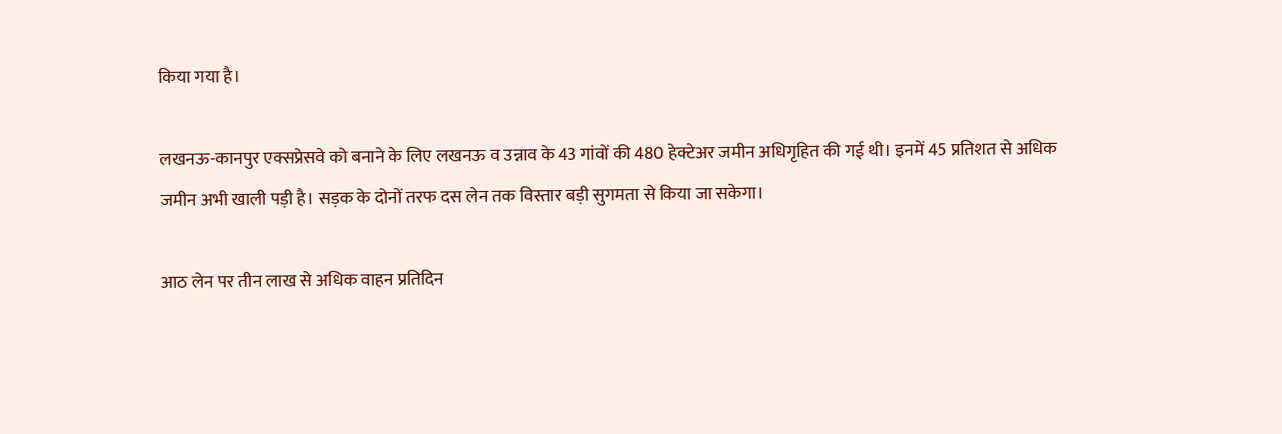किया गया है।

लखनऊ-कानपुर एक्सप्रेसवे को बनाने के लिए लखनऊ व उन्नाव के 43 गांवों की 480 हेक्टेअर जमीन अधिगृहित की गई थी। इनमें 45 प्रतिशत से अधिक जमीन अभी खाली पड़ी है। सड़क के दोनों तरफ दस लेन तक विस्तार बड़ी सुगमता से किया जा सकेगा।

आठ लेन पर तीन लाख से अधिक वाहन प्रतिदिन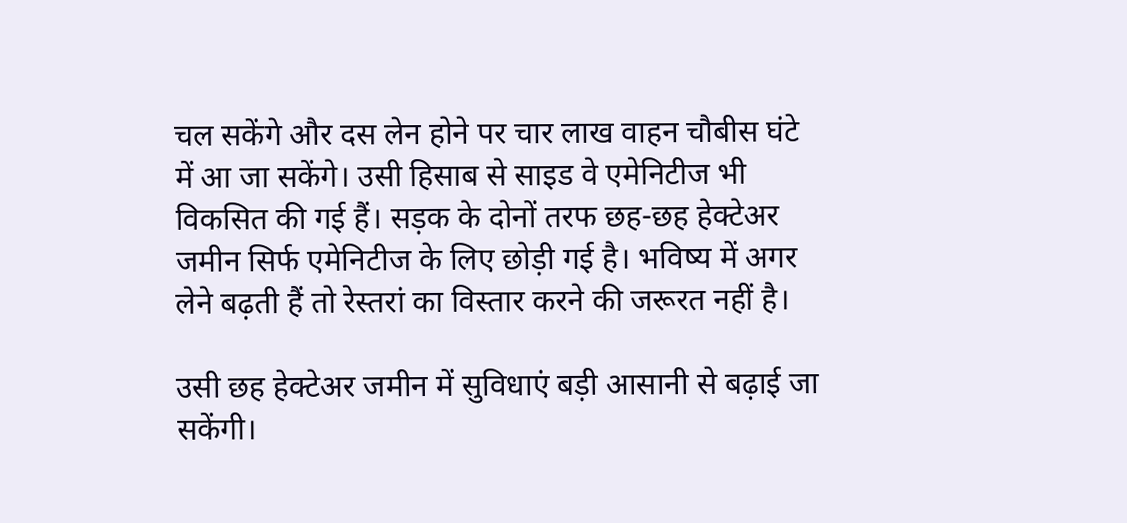चल सकेंगे और दस लेन होने पर चार लाख वाहन चौबीस घंटे में आ जा सकेंगे। उसी हिसाब से साइड वे एमेनिटीज भी विकसित की गई हैं। सड़क के दोनों तरफ छह-छह हेक्टेअर जमीन सिर्फ एमेनिटीज के लिए छोड़ी गई है। भविष्य में अगर लेने बढ़ती हैं तो रेस्तरां का विस्तार करने की जरूरत नहीं है।

उसी छह हेक्टेअर जमीन में सुविधाएं बड़ी आसानी से बढ़ाई जा सकेंगी।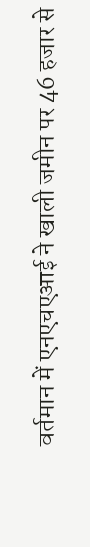वर्तमान में एनएचएआई ने खाली जमीन पर 46 हजार से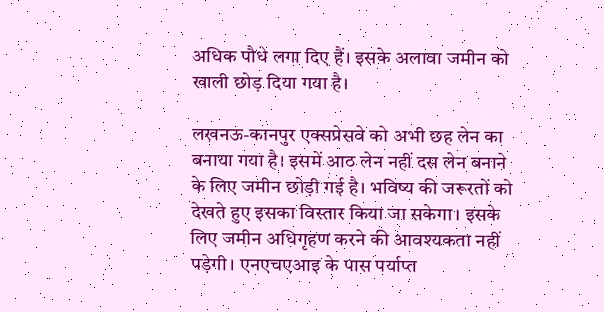अधिक पौधे लगा दिए हैं। इसके अलावा जमीन को खाली छोड़ दिया गया है।

लखनऊ-कानपुर एक्सप्रेसवे को अभी छह लेन का बनाया गया है। इसमें आठ लेन नहीं दस लेन बनाने के लिए जमीन छोड़ी गई है। भविष्य की जरूरतों को देखते हुए इसका विस्तार किया जा सकेगा। इसके लिए जमीन अधिगृहण करने की आवश्यकता नहीं पड़ेगी। एनएचएआइ के पास पर्याप्त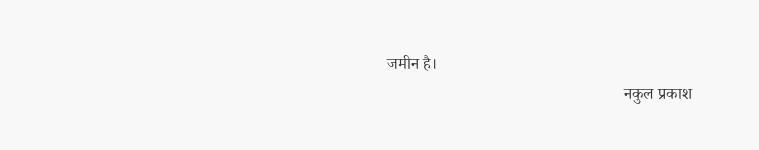जमीन है।
                                                         नकुल प्रकाश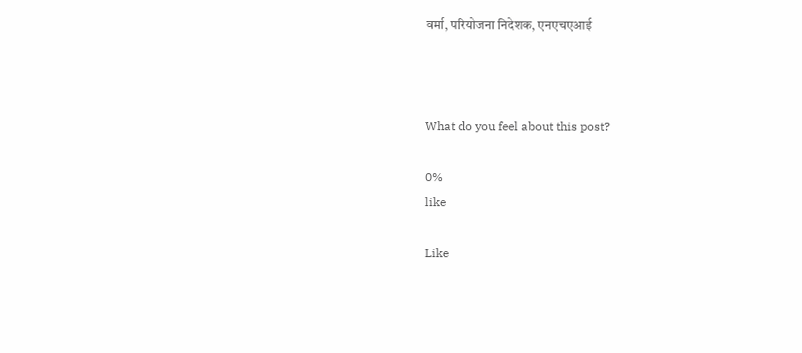वर्मा, परियोजना निदेशक, एनएचएआई



What do you feel about this post?

0%
like

Like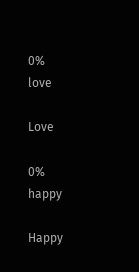0%
love

Love

0%
happy

Happy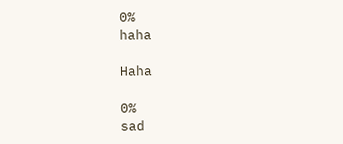0%
haha

Haha

0%
sad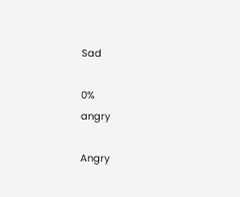Sad

0%
angry

Angry